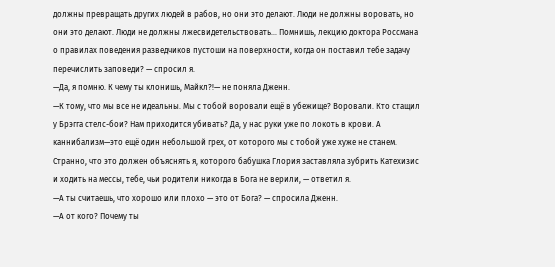должны превращать других людей в рабов, но они это делают. Люди не должны воровать, но они это делают. Люди не должны лжесвидетельствовать... Помнишь, лекцию доктора Россмана о правилах поведения разведчиков пустоши на поверхности, когда он поставил тебе задачу перечислить заповеди? — спросил я.
—Да, я помню. К чему ты клонишь, Майкл?!— не поняла Дженн.
—К тому, что мы все не идеальны. Мы с тобой воровали ещё в убежище? Воровали. Кто стащил у Брэгга стелс-бои? Нам приходится убивать? Да, у нас руки уже по локоть в крови. А каннибализм—это ещё один небольшой грех, от которого мы с тобой уже хуже не станем. Странно, что это должен объяснять я, которого бабушка Глория заставляла зубрить Катехизис и ходить на мессы, тебе, чьи родители никогда в Бога не верили, — ответил я.
—А ты считаешь, что хорошо или плохо — это от Бога? — спросила Дженн.
—А от кого? Почему ты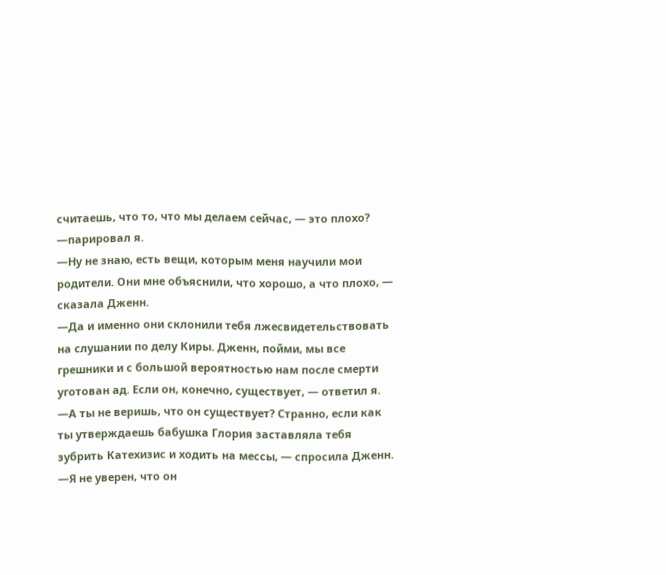считаешь, что то, что мы делаем сейчас, — это плохо? —парировал я.
—Ну не знаю, есть вещи, которым меня научили мои родители. Они мне объяснили, что хорошо, а что плохо, — сказала Дженн.
—Да и именно они склонили тебя лжесвидетельствовать на слушании по делу Киры. Дженн, пойми, мы все грешники и с большой вероятностью нам после смерти уготован ад. Если он, конечно, существует, — ответил я.
—А ты не веришь, что он существует? Странно, если как ты утверждаешь бабушка Глория заставляла тебя зубрить Катехизис и ходить на мессы, — спросила Дженн.
—Я не уверен, что он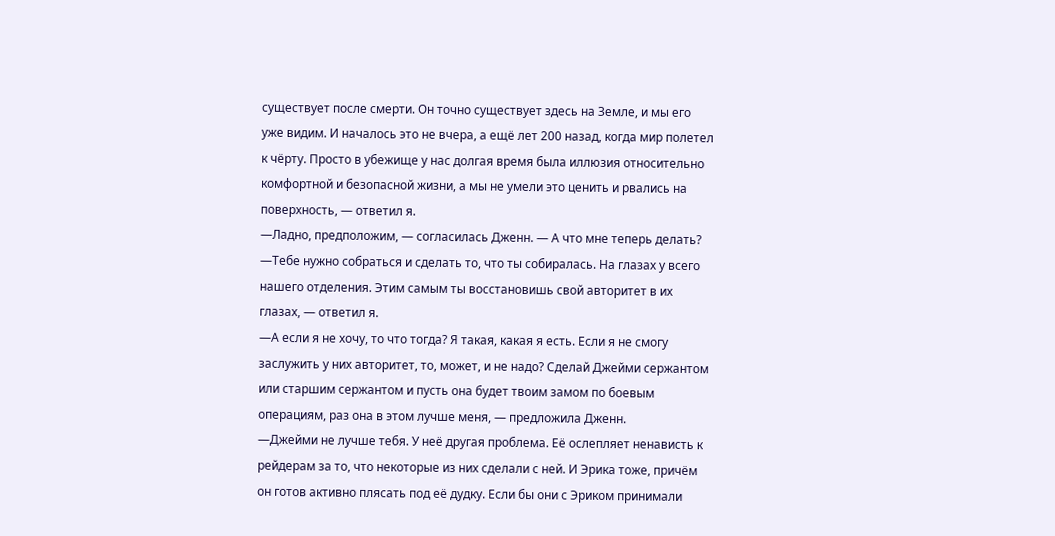существует после смерти. Он точно существует здесь на Земле, и мы его уже видим. И началось это не вчера, а ещё лет 200 назад, когда мир полетел к чёрту. Просто в убежище у нас долгая время была иллюзия относительно комфортной и безопасной жизни, а мы не умели это ценить и рвались на поверхность, — ответил я.
—Ладно, предположим, — согласилась Дженн. — А что мне теперь делать?
—Тебе нужно собраться и сделать то, что ты собиралась. На глазах у всего нашего отделения. Этим самым ты восстановишь свой авторитет в их глазах, — ответил я.
—А если я не хочу, то что тогда? Я такая, какая я есть. Если я не смогу заслужить у них авторитет, то, может, и не надо? Сделай Джейми сержантом или старшим сержантом и пусть она будет твоим замом по боевым операциям, раз она в этом лучше меня, — предложила Дженн.
—Джейми не лучше тебя. У неё другая проблема. Её ослепляет ненависть к рейдерам за то, что некоторые из них сделали с ней. И Эрика тоже, причём он готов активно плясать под её дудку. Если бы они с Эриком принимали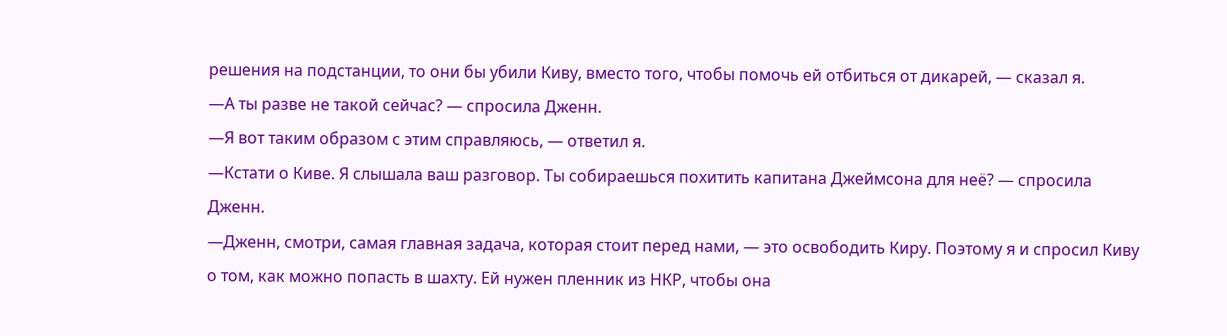решения на подстанции, то они бы убили Киву, вместо того, чтобы помочь ей отбиться от дикарей, — сказал я.
—А ты разве не такой сейчас? — спросила Дженн.
—Я вот таким образом с этим справляюсь, — ответил я.
—Кстати о Киве. Я слышала ваш разговор. Ты собираешься похитить капитана Джеймсона для неё? — спросила Дженн.
—Дженн, смотри, самая главная задача, которая стоит перед нами, — это освободить Киру. Поэтому я и спросил Киву о том, как можно попасть в шахту. Ей нужен пленник из НКР, чтобы она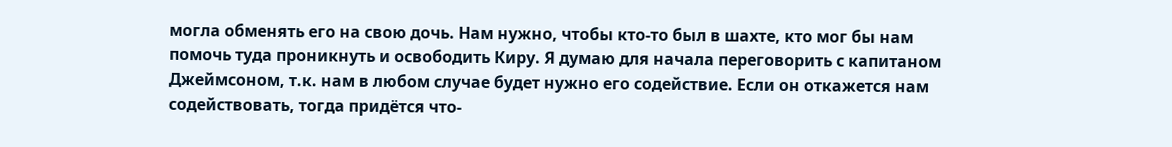могла обменять его на свою дочь. Нам нужно, чтобы кто-то был в шахте, кто мог бы нам помочь туда проникнуть и освободить Киру. Я думаю для начала переговорить с капитаном Джеймсоном, т.к. нам в любом случае будет нужно его содействие. Если он откажется нам содействовать, тогда придётся что-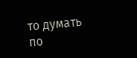то думать по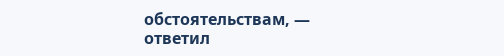обстоятельствам, — ответил